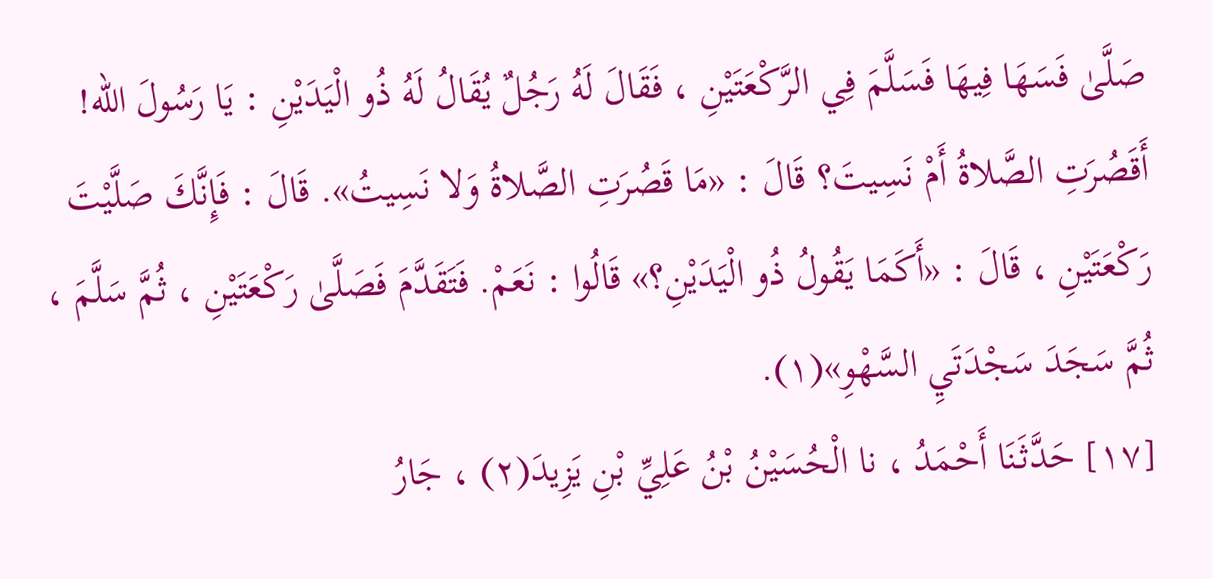صَلَّىٰ فَسَهَا فِيهَا فَسَلَّمَ فِي الرَّكْعَتَيْنِ ، فَقَالَ لَهُ رَجُلٌ يُقَالُ لَهُ ذُو الْيَدَيْنِ : يَا رَسُولَ الله! أَقَصُرَتِ الصَّلاةُ أَمْ نَسِيتَ؟ قَالَ : «مَا قَصُرَتِ الصَّلاةُ وَلا نَسِيتُ». قَالَ : فَإِنَّكَ صَلَّيْتَ رَكْعَتَيْنِ ، قَالَ : «أَكَمَا يَقُولُ ذُو الْيَدَيْنِ؟» قَالُوا : نَعَمْ. فَتَقَدَّمَ فَصَلَّىٰ رَكْعَتَيْنِ ، ثُمَّ سَلَّمَ ، ثُمَّ سَجَدَ سَجْدَتَيِ السَّهْوِ»(١).
[١٧] حَدَّثَنَا أَحْمَدُ ، نا الْحُسَيْنُ بْنُ عَلِيِّ بْنِ يَزِيدَ(٢) ، جَارُ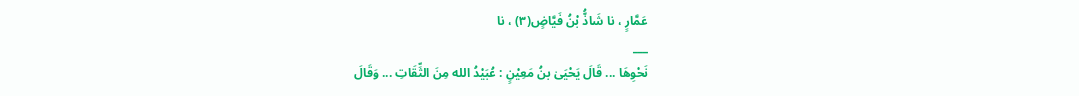عَمَّارٍ ، نا شَاذُّ بْنُ فَيَّاضٍ(٣) ، نا
___
نَحْوِهَا ... قَالَ يَحْيَىٰ بنُ مَعِيْنٍ : عُبَيْدُ الله مِنَ الثِّقَاتِ ... وَقَالَ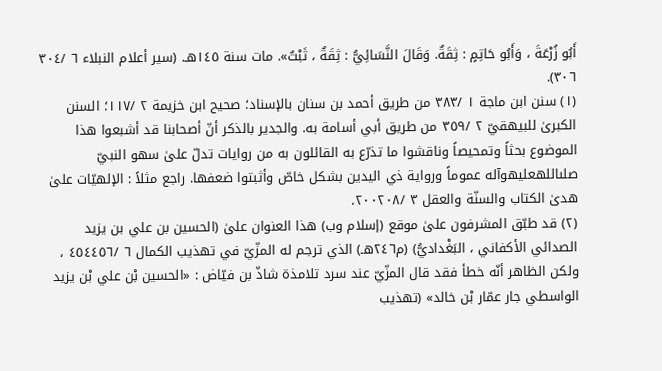أَبُو زُرْعَةَ ، وَأَبُو حَاتِمٍ : ثِقَةٌ. وَقَالَ النَّسَائِيُّ : ثِقَةٌ ، ثَبْتٌ». مات سنة ١٤٥هـ. (سیر أعلام النبلاء ٦ /٣٠٤ ٣٠٦).
(١) سنن ابن ماجة ١ /٣٨٣ من طریق أحمد بن سنان بالإسناد؛ صحیح ابن خزیمة ٢ /١١٧؛ السنن الكبرىٰ للبیهقيّ ٢ /٣٥٩ من طریق أبي أسامة به. والجدیر بالذكر أنّ أصحابنا قد أشبعوا هذا الموضوع بحثاً وتمحیصاً وناقشوا ما تذرّع به القائلون به من روایات تدلّ علىٰ سهو النبيّ صلىاللهعليهوآله عموماً وروایة ذي الیدین بشكل خاصّ وأثبتوا ضعفها. راجع مثلاً : الإلهیّات علىٰ هدىٰ الكتاب والسنّة والعقل ٣ /٢٠٠٢٠٨.
(٢) قد طبّق المشرفون علىٰ موقع (إسلام وب) هذا العنوان علىٰ (الحسين بن علي بن يزيد الصدائي الأكفاني ، البَغْداديُّ) (م٢٤٦هـ) الذي ترجم له المزّيّ في تهذیب الكمال ٦ /٤٥٤٤٥٦ ، ولكن الظاهر أنّه خطأ فقد قال المزّيّ عند سرد تلامذة شاذّ بن فیّاض : «الحسين بْن علي بْن يزيد الواسطي جار عمّار بْن خالد» (تهذیب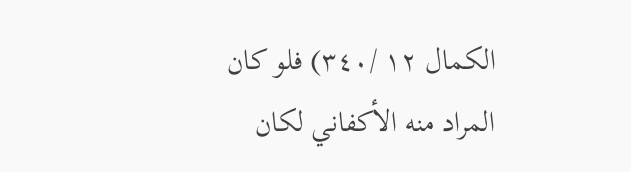الكمال ١٢ /٣٤٠) فلو كان المراد منه الأكفاني لكان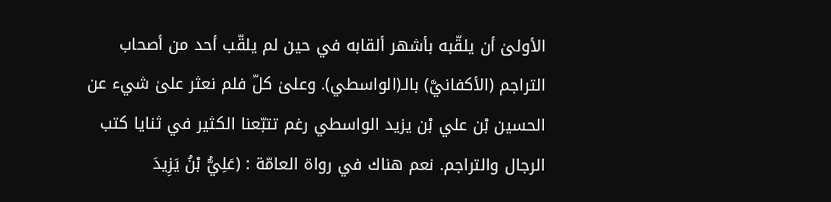الأولىٰ أن یلقّبه بأشهر ألقابه في حین لم یلقّب أحد من أصحاب التراجم (الأكفانيَّ) بالـ(الواسطي). وعلىٰ كلّ فلم نعثر علىٰ شيء عن الحسين بْن علي بْن يزيد الواسطي رغم تتبّعنا الكثیر في ثنایا كتب الرجال والتراجم. نعم هناك في رواة العامّة : (عَلِيُّ بْنُ يَزِيدَ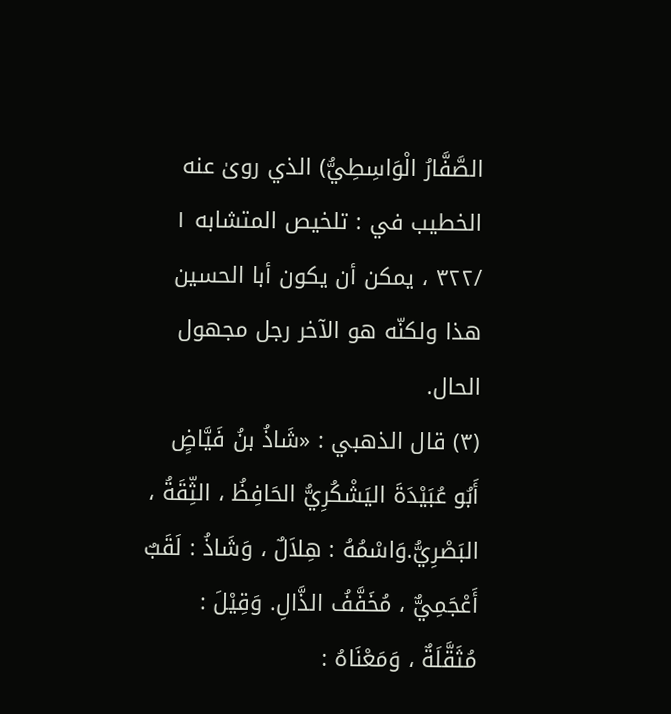الصَّفَّارُ الْوَاسِطِيُّ) الذي روىٰ عنه الخطیب في : تلخیص المتشابه ١ /٣٢٢ ، یمكن أن یكون أبا الحسین هذا ولكنّه هو الآخر رجل مجهول الحال.
(٣) قال الذهبي : «شَاذُ بنُ فَيَّاضٍ أَبُو عُبَيْدَةَ اليَشْكُرِيُّ الحَافِظُ ، الثِّقَةُ ، البَصْرِيُّ.وَاسْمُهُ : هِلاَلٌ ، وَشَاذُ : لَقَبٌ أَعْجَمِيٌّ ، مُخَفَّفُ الذَّالِ. وَقِيْلَ : مُثَقَّلَةٌ ، وَمَعْنَاهُ :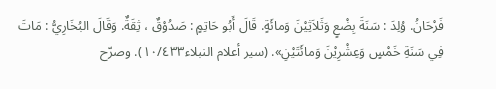فَرْحَانُ. وُلِدَ : سَنَةَ بِضْعٍ وَثَلاَثِيْنَ وَمائَةٍ. قَالَ أَبُو حَاتِمٍ : صَدُوْقٌ ، ثِقَةٌ. وَقَالَ البُخَارِيُّ : مَاتَ فِي سَنَةِ خَمْسٍ وَعِشْرِيْنَ وَمائَتَيْنِ». (سیر أعلام النبلاء١٠/٤٣٣). وصرّح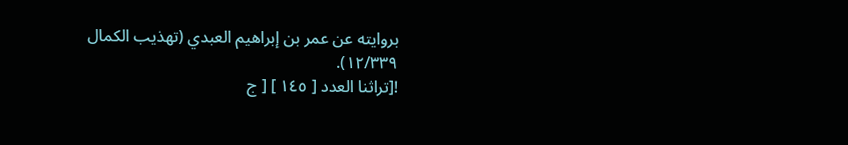بروایته عن عمر بن إبراهیم العبدي (تهذیب الكمال ١٢/٣٣٩).
![تراثنا العدد [ ١٤٥ ] [ ج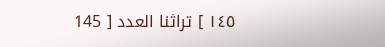١٤٥ ] تراثنا العدد [ 145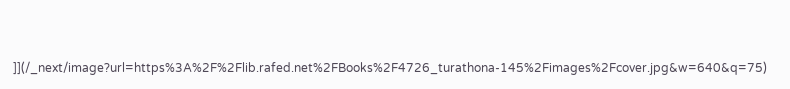]](/_next/image?url=https%3A%2F%2Flib.rafed.net%2FBooks%2F4726_turathona-145%2Fimages%2Fcover.jpg&w=640&q=75)